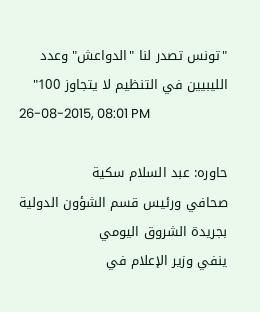"تونس تصدر لنا "الدواعش" وعدد الليبيين في التنظيم لا يتجاوز 100"
26-08-2015, 08:01 PM

حاوره: عبد السلام سكية
صحافي ورئيس قسم الشؤون الدولية بجريدة الشروق اليومي
ينفي وزير الإعلام في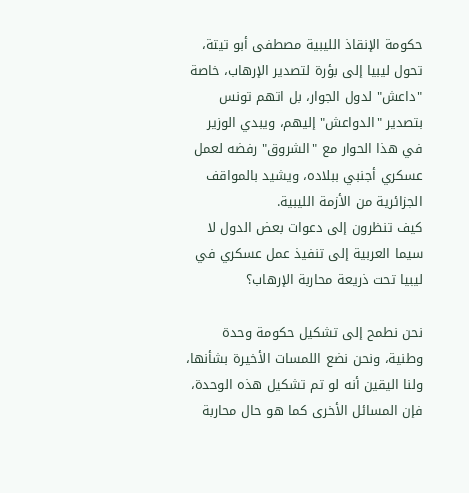حكومة الإنقاذ الليبية مصطفى أبو تيتة، تحول ليبيا إلى بؤرة لتصدير الإرهاب، خاصة "داعش" لدول الجوار، بل اتهم تونس بتصدير "الدواعش" إليهم، ويبدي الوزير في هذا الحوار مع "الشروق" رفضه لعمل عسكري أجنبي ببلاده، ويشيد بالمواقف الجزائرية من الأزمة الليبية.
كيف تنظرون إلى دعوات بعض الدول لا سيما العربية إلى تنفيذ عمل عسكري في ليبيا تحت ذريعة محاربة الإرهاب؟

نحن نطمح إلى تشكيل حكومة وحدة وطنية، ونحن نضع اللمسات الأخيرة بشأنها، ولنا اليقين أنه لو تم تشكيل هذه الوحدة، فإن المسائل الأخرى كما هو حال محاربة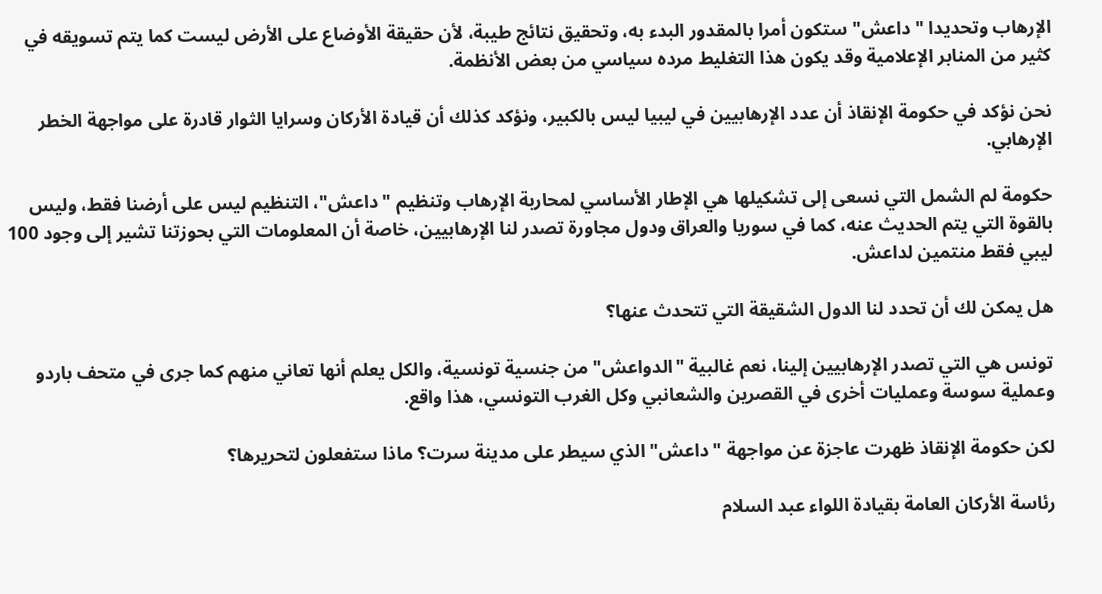الإرهاب وتحديدا "داعش" ستكون أمرا بالمقدور البدء به، وتحقيق نتائج طيبة، لأن حقيقة الأوضاع على الأرض ليست كما يتم تسويقه في كثير من المنابر الإعلامية وقد يكون هذا التغليط مرده سياسي من بعض الأنظمة.

نحن نؤكد في حكومة الإنقاذ أن عدد الإرهابيين في ليبيا ليس بالكبير، ونؤكد كذلك أن قيادة الأركان وسرايا الثوار قادرة على مواجهة الخطر الإرهابي.

حكومة لم الشمل التي نسعى إلى تشكيلها هي الإطار الأساسي لمحاربة الإرهاب وتنظيم "داعش"، التنظيم ليس على أرضنا فقط، وليس بالقوة التي يتم الحديث عنه، كما في سوريا والعراق ودول مجاورة تصدر لنا الإرهابيين، خاصة أن المعلومات التي بحوزتنا تشير إلى وجود 100 ليبي فقط منتمين لداعش.

هل يمكن لك أن تحدد لنا الدول الشقيقة التي تتحدث عنها؟

تونس هي التي تصدر الإرهابيين إلينا، نعم غالبية "الدواعش" من جنسية تونسية، والكل يعلم أنها تعاني منهم كما جرى في متحف باردو وعملية سوسة وعمليات أخرى في القصرين والشعانبي وكل الغرب التونسي، هذا واقع.

لكن حكومة الإنقاذ ظهرت عاجزة عن مواجهة "داعش" الذي سيطر على مدينة سرت؟ ماذا ستفعلون لتحريرها؟

رئاسة الأركان العامة بقيادة اللواء عبد السلام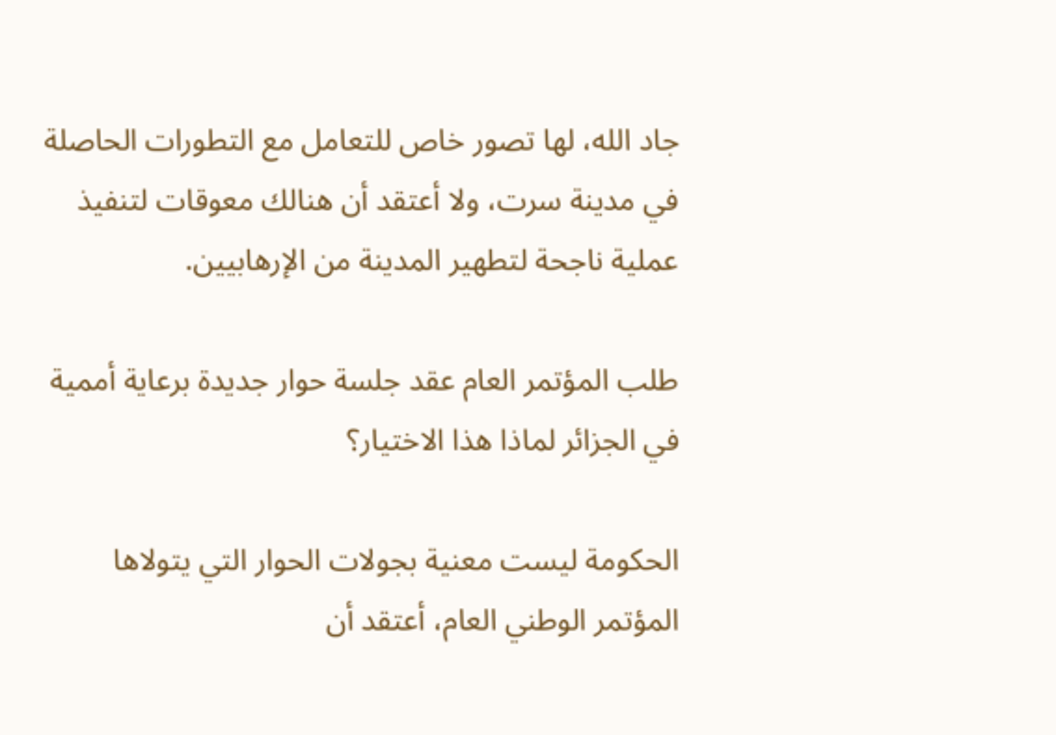جاد الله، لها تصور خاص للتعامل مع التطورات الحاصلة في مدينة سرت، ولا أعتقد أن هنالك معوقات لتنفيذ عملية ناجحة لتطهير المدينة من الإرهابيين.

طلب المؤتمر العام عقد جلسة حوار جديدة برعاية أممية في الجزائر لماذا هذا الاختيار؟

الحكومة ليست معنية بجولات الحوار التي يتولاها المؤتمر الوطني العام، أعتقد أن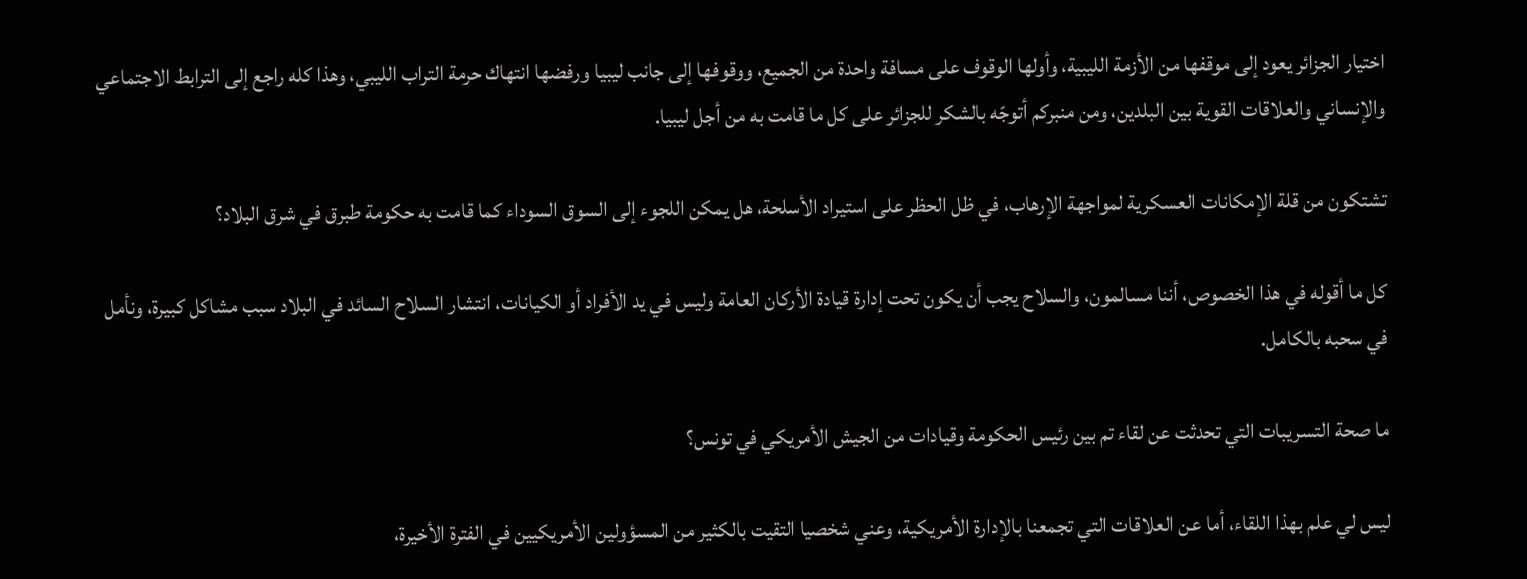اختيار الجزائر يعود إلى موقفها من الأزمة الليبية، وأولها الوقوف على مسافة واحدة من الجميع، ووقوفها إلى جانب ليبيا ورفضها انتهاك حرمة التراب الليبي، وهذا كله راجع إلى الترابط الاجتماعي والإنساني والعلاقات القوية بين البلدين، ومن منبركم أتوجّه بالشكر للجزائر على كل ما قامت به من أجل ليبيا.

تشتكون من قلة الإمكانات العسكرية لمواجهة الإرهاب، في ظل الحظر على استيراد الأسلحة، هل يمكن اللجوء إلى السوق السوداء كما قامت به حكومة طبرق في شرق البلاد؟

كل ما أقوله في هذا الخصوص، أننا مسالمون، والسلاح يجب أن يكون تحت إدارة قيادة الأركان العامة وليس في يد الأفراد أو الكيانات، انتشار السلاح السائد في البلاد سبب مشاكل كبيرة، ونأمل في سحبه بالكامل.

ما صحة التسريبات التي تحدثت عن لقاء تم بين رئيس الحكومة وقيادات من الجيش الأمريكي في تونس؟

ليس لي علم بهذا اللقاء، أما عن العلاقات التي تجمعنا بالإدارة الأمريكية، وعني شخصيا التقيت بالكثير من المسؤولين الأمريكيين في الفترة الأخيرة،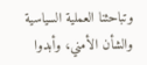وتباحثنا العملية السياسية والشأن الأمني، وأبدوا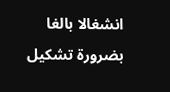انشغالا بالغا بضرورة تشكيل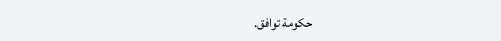حكومة توافق.